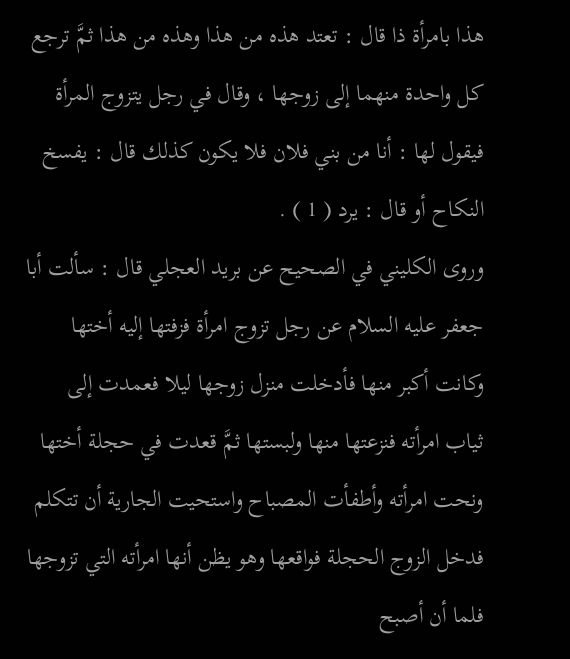هذا بامرأة ذا قال : تعتد هذه من هذا وهذه من هذا ثمَّ ترجع كل واحدة منهما إلى زوجها ، وقال في رجل يتزوج المرأة فيقول لها : أنا من بني فلان فلا يكون كذلك قال : يفسخ النكاح أو قال : يرد ( 1 ) .
وروى الكليني في الصحيح عن بريد العجلي قال : سألت أبا جعفر عليه السلام عن رجل تزوج امرأة فزفتها إليه أختها وكانت أكبر منها فأدخلت منزل زوجها ليلا فعمدت إلى ثياب امرأته فنزعتها منها ولبستها ثمَّ قعدت في حجلة أختها ونحت امرأته وأطفأت المصباح واستحيت الجارية أن تتكلم فدخل الزوج الحجلة فواقعها وهو يظن أنها امرأته التي تزوجها فلما أن أصبح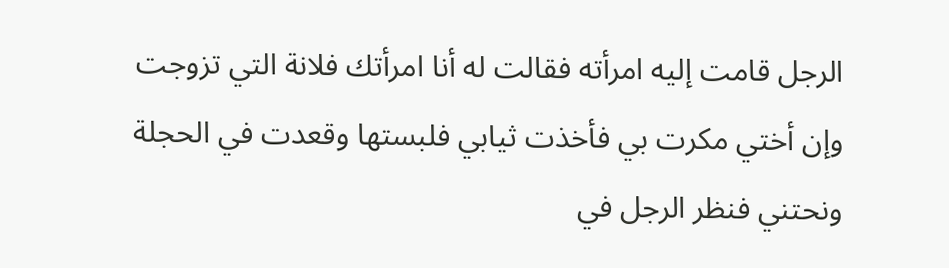الرجل قامت إليه امرأته فقالت له أنا امرأتك فلانة التي تزوجت وإن أختي مكرت بي فأخذت ثيابي فلبستها وقعدت في الحجلة ونحتني فنظر الرجل في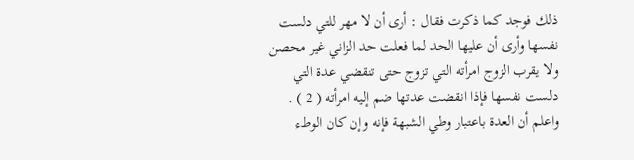ذلك فوجد كما ذكرت فقال : أرى أن لا مهر للتي دلست نفسها وأرى أن عليها الحد لما فعلت حد الزاني غير محصن ولا يقرب الزوج امرأته التي تزوج حتى تنقضي عدة التي دلست نفسها فإذا انقضت عدتها ضم إليه امرأته ( 2 ) .
واعلم أن العدة باعتبار وطي الشبهة فإنه وإن كان الوطء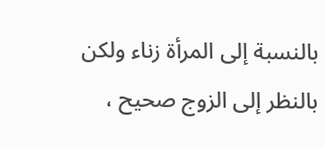بالنسبة إلى المرأة زناء ولكن بالنظر إلى الزوج صحيح ،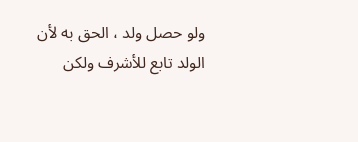ولو حصل ولد ، الحق به لأن الولد تابع للأشرف ولكن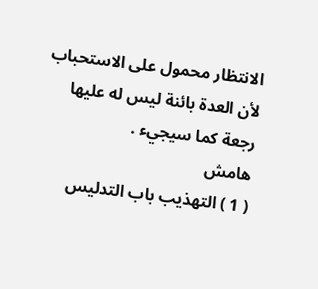الانتظار محمول على الاستحباب لأن العدة بائنة ليس له عليها رجعة كما سيجيء .
هامش
( 1 ) التهذيب باب التدليس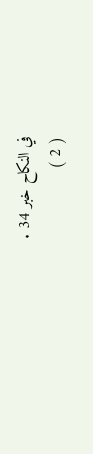في النكاح خبر 34 .
( 2 )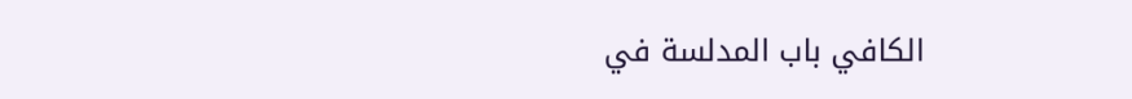الكافي باب المدلسة في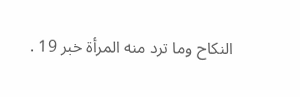النكاح وما ترد منه المرأة خبر 19 .